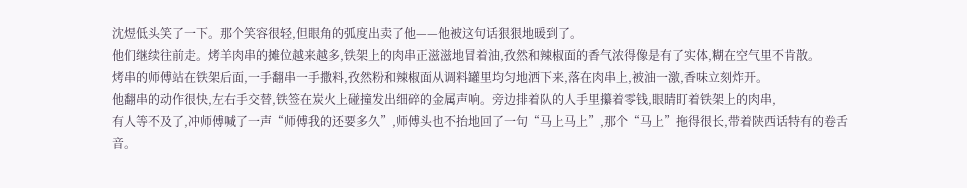沈煜低头笑了一下。那个笑容很轻,但眼角的弧度出卖了他——他被这句话狠狠地暖到了。
他们继续往前走。烤羊肉串的摊位越来越多,铁架上的肉串正滋滋地冒着油,孜然和辣椒面的香气浓得像是有了实体,糊在空气里不肯散。
烤串的师傅站在铁架后面,一手翻串一手撒料,孜然粉和辣椒面从调料罐里均匀地洒下来,落在肉串上,被油一激,香味立刻炸开。
他翻串的动作很快,左右手交替,铁签在炭火上碰撞发出细碎的金属声响。旁边排着队的人手里攥着零钱,眼睛盯着铁架上的肉串,
有人等不及了,冲师傅喊了一声“师傅我的还要多久”,师傅头也不抬地回了一句“马上马上”,那个“马上”拖得很长,带着陕西话特有的卷舌音。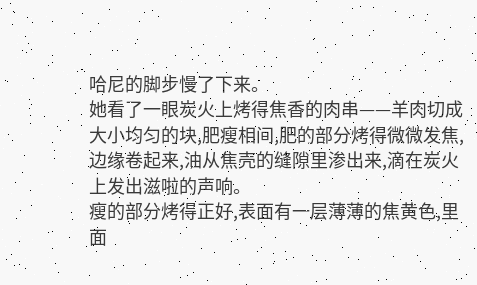哈尼的脚步慢了下来。
她看了一眼炭火上烤得焦香的肉串——羊肉切成大小均匀的块,肥瘦相间,肥的部分烤得微微发焦,边缘卷起来,油从焦壳的缝隙里渗出来,滴在炭火上发出滋啦的声响。
瘦的部分烤得正好,表面有一层薄薄的焦黄色,里面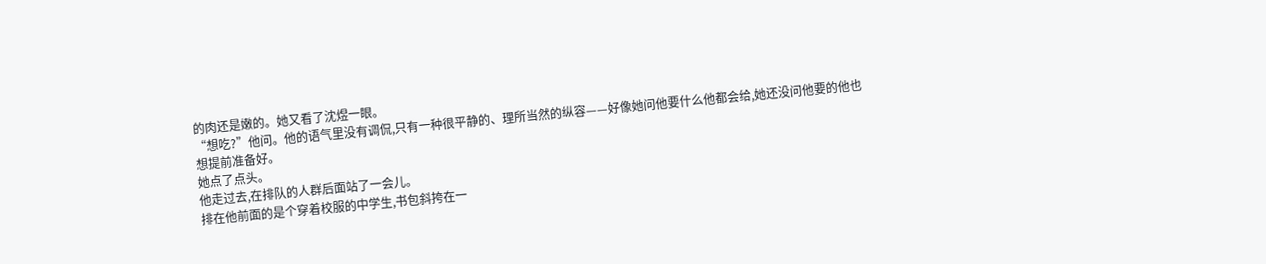的肉还是嫩的。她又看了沈煜一眼。
“想吃?”他问。他的语气里没有调侃,只有一种很平静的、理所当然的纵容——好像她问他要什么他都会给,她还没问他要的他也想提前准备好。
她点了点头。
他走过去,在排队的人群后面站了一会儿。
排在他前面的是个穿着校服的中学生,书包斜挎在一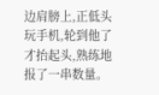边肩膀上,正低头玩手机,轮到他了才抬起头,熟练地报了一串数量。